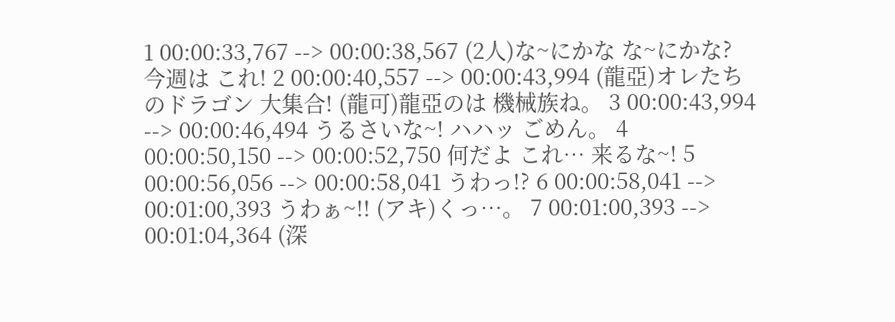1 00:00:33,767 --> 00:00:38,567 (2人)な~にかな な~にかな? 今週は これ! 2 00:00:40,557 --> 00:00:43,994 (龍亞)オレたちのドラゴン 大集合! (龍可)龍亞のは 機械族ね。 3 00:00:43,994 --> 00:00:46,494 うるさいな~! ハハッ ごめん。 4 00:00:50,150 --> 00:00:52,750 何だよ これ… 来るな~! 5 00:00:56,056 --> 00:00:58,041 うわっ!? 6 00:00:58,041 --> 00:01:00,393 うわぁ~!! (アキ)くっ…。 7 00:01:00,393 --> 00:01:04,364 (深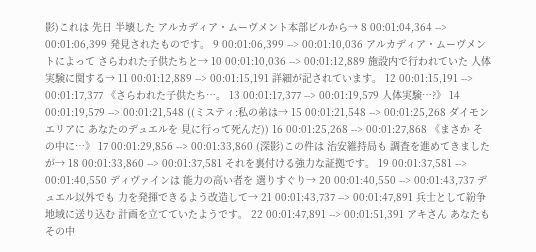影)これは 先日 半壊した アルカディア・ムーヴメント本部ビルから→ 8 00:01:04,364 --> 00:01:06,399 発見されたものです。 9 00:01:06,399 --> 00:01:10,036 アルカディア・ムーヴメントによって さらわれた子供たちと→ 10 00:01:10,036 --> 00:01:12,889 施設内で行われていた 人体実験に関する→ 11 00:01:12,889 --> 00:01:15,191 詳細が記されています。 12 00:01:15,191 --> 00:01:17,377 《さらわれた子供たち…。 13 00:01:17,377 --> 00:01:19,579 人体実験…?》 14 00:01:19,579 --> 00:01:21,548 ((ミスティ:私の弟は→ 15 00:01:21,548 --> 00:01:25,268 ダイモンエリアに あなたのデュエルを 見に行って死んだ)) 16 00:01:25,268 --> 00:01:27,868 《まさか その中に…》 17 00:01:29,856 --> 00:01:33,860 (深影)この件は 治安維持局も 調査を進めてきましたが→ 18 00:01:33,860 --> 00:01:37,581 それを裏付ける強力な証拠です。 19 00:01:37,581 --> 00:01:40,550 ディヴァインは 能力の高い者を 選りすぐり→ 20 00:01:40,550 --> 00:01:43,737 デュエル以外でも 力を発揮できるよう改造して→ 21 00:01:43,737 --> 00:01:47,891 兵士として紛争地域に送り込む 計画を立てていたようです。 22 00:01:47,891 --> 00:01:51,391 アキさん あなたも その中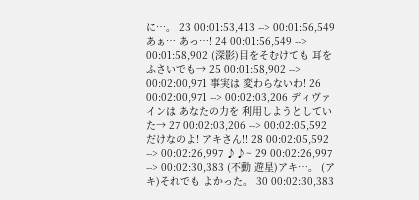に…。 23 00:01:53,413 --> 00:01:56,549 あぁ… あっ…! 24 00:01:56,549 --> 00:01:58,902 (深影)目をそむけても 耳をふさいでも→ 25 00:01:58,902 --> 00:02:00,971 事実は 変わらないわ! 26 00:02:00,971 --> 00:02:03,206 ディヴァインは あなたの力を 利用しようとしていた→ 27 00:02:03,206 --> 00:02:05,592 だけなのよ! アキさん!! 28 00:02:05,592 --> 00:02:26,997 ♪♪~ 29 00:02:26,997 --> 00:02:30,383 (不動 遊星)アキ…。 (アキ)それでも よかった。 30 00:02:30,383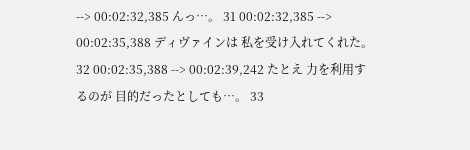--> 00:02:32,385 んっ…。 31 00:02:32,385 --> 00:02:35,388 ディヴァインは 私を受け入れてくれた。 32 00:02:35,388 --> 00:02:39,242 たとえ 力を利用するのが 目的だったとしても…。 33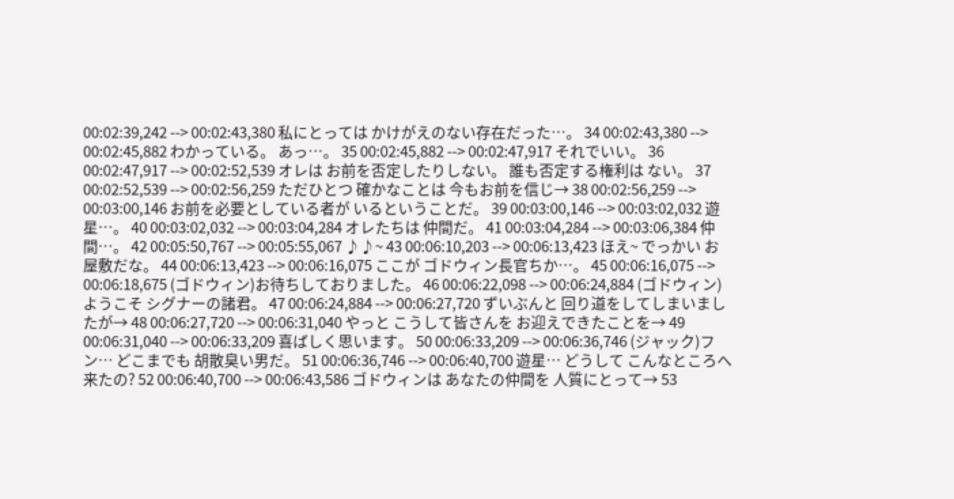00:02:39,242 --> 00:02:43,380 私にとっては かけがえのない存在だった…。 34 00:02:43,380 --> 00:02:45,882 わかっている。 あっ…。 35 00:02:45,882 --> 00:02:47,917 それでいい。 36 00:02:47,917 --> 00:02:52,539 オレは お前を否定したりしない。 誰も否定する権利は ない。 37 00:02:52,539 --> 00:02:56,259 ただひとつ 確かなことは 今もお前を信じ→ 38 00:02:56,259 --> 00:03:00,146 お前を必要としている者が いるということだ。 39 00:03:00,146 --> 00:03:02,032 遊星…。 40 00:03:02,032 --> 00:03:04,284 オレたちは 仲間だ。 41 00:03:04,284 --> 00:03:06,384 仲間…。 42 00:05:50,767 --> 00:05:55,067 ♪♪~ 43 00:06:10,203 --> 00:06:13,423 ほえ~ でっかい お屋敷だな。 44 00:06:13,423 --> 00:06:16,075 ここが ゴドウィン長官ちか…。 45 00:06:16,075 --> 00:06:18,675 (ゴドウィン)お待ちしておりました。 46 00:06:22,098 --> 00:06:24,884 (ゴドウィン)ようこそ シグナーの諸君。 47 00:06:24,884 --> 00:06:27,720 ずいぶんと 回り道をしてしまいましたが→ 48 00:06:27,720 --> 00:06:31,040 やっと こうして皆さんを お迎えできたことを→ 49 00:06:31,040 --> 00:06:33,209 喜ばしく思います。 50 00:06:33,209 --> 00:06:36,746 (ジャック)フン… どこまでも 胡散臭い男だ。 51 00:06:36,746 --> 00:06:40,700 遊星… どうして こんなところへ来たの? 52 00:06:40,700 --> 00:06:43,586 ゴドウィンは あなたの仲間を 人質にとって→ 53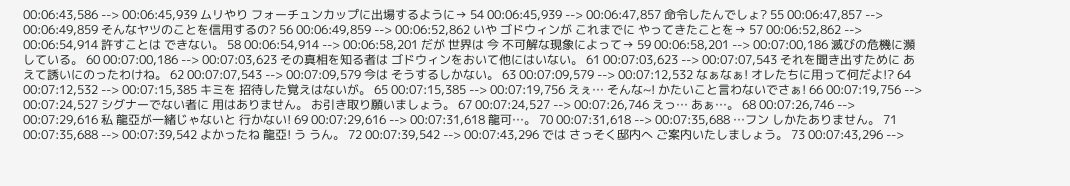00:06:43,586 --> 00:06:45,939 ムリやり フォーチュンカップに出場するように→ 54 00:06:45,939 --> 00:06:47,857 命令したんでしょ? 55 00:06:47,857 --> 00:06:49,859 そんなヤツのことを信用するの? 56 00:06:49,859 --> 00:06:52,862 いや ゴドウィンが これまでに やってきたことを→ 57 00:06:52,862 --> 00:06:54,914 許すことは できない。 58 00:06:54,914 --> 00:06:58,201 だが 世界は 今 不可解な現象によって→ 59 00:06:58,201 --> 00:07:00,186 滅びの危機に瀕している。 60 00:07:00,186 --> 00:07:03,623 その真相を知る者は ゴドウィンをおいて他にはいない。 61 00:07:03,623 --> 00:07:07,543 それを聞き出すために あえて誘いにのったわけね。 62 00:07:07,543 --> 00:07:09,579 今は そうするしかない。 63 00:07:09,579 --> 00:07:12,532 なぁなぁ! オレたちに用って何だよ!? 64 00:07:12,532 --> 00:07:15,385 キミを 招待した覚えはないが。 65 00:07:15,385 --> 00:07:19,756 えぇ… そんな~! かたいこと言わないでさぁ! 66 00:07:19,756 --> 00:07:24,527 シグナーでない者に 用はありません。 お引き取り願いましょう。 67 00:07:24,527 --> 00:07:26,746 えっ… あぁ…。 68 00:07:26,746 --> 00:07:29,616 私 龍亞が一緒じゃないと 行かない! 69 00:07:29,616 --> 00:07:31,618 龍可…。 70 00:07:31,618 --> 00:07:35,688 …フン しかたありません。 71 00:07:35,688 --> 00:07:39,542 よかったね 龍亞! う うん。 72 00:07:39,542 --> 00:07:43,296 では さっそく邸内へ ご案内いたしましょう。 73 00:07:43,296 -->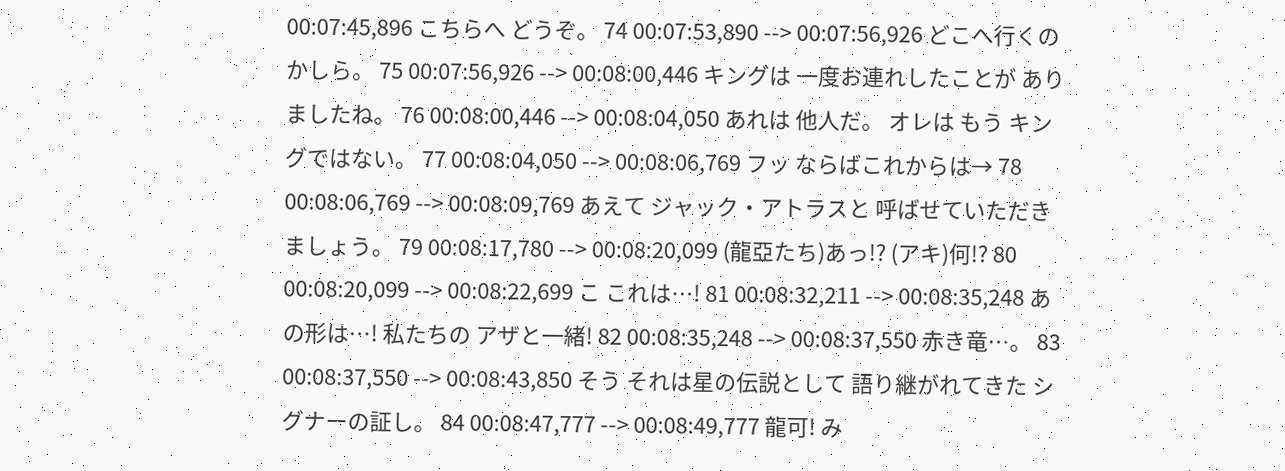00:07:45,896 こちらへ どうぞ。 74 00:07:53,890 --> 00:07:56,926 どこへ行くのかしら。 75 00:07:56,926 --> 00:08:00,446 キングは 一度お連れしたことが ありましたね。 76 00:08:00,446 --> 00:08:04,050 あれは 他人だ。 オレは もう キングではない。 77 00:08:04,050 --> 00:08:06,769 フッ ならばこれからは→ 78 00:08:06,769 --> 00:08:09,769 あえて ジャック・アトラスと 呼ばせていただきましょう。 79 00:08:17,780 --> 00:08:20,099 (龍亞たち)あっ!? (アキ)何!? 80 00:08:20,099 --> 00:08:22,699 こ これは…! 81 00:08:32,211 --> 00:08:35,248 あの形は…! 私たちの アザと一緒! 82 00:08:35,248 --> 00:08:37,550 赤き竜…。 83 00:08:37,550 --> 00:08:43,850 そう それは星の伝説として 語り継がれてきた シグナーの証し。 84 00:08:47,777 --> 00:08:49,777 龍可! み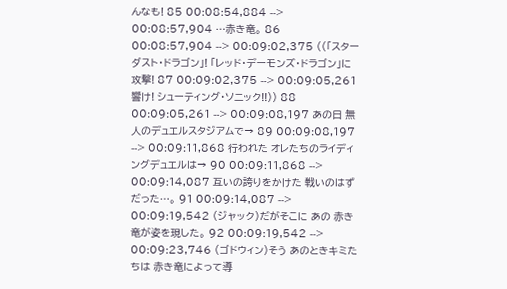んなも! 85 00:08:54,884 --> 00:08:57,904 …赤き竜。 86 00:08:57,904 --> 00:09:02,375 ((「スターダスト・ドラゴン」! 「レッド・デーモンズ・ドラゴン」に攻撃! 87 00:09:02,375 --> 00:09:05,261 響け! シューティング・ソニック!!)) 88 00:09:05,261 --> 00:09:08,197 あの日 無人のデュエルスタジアムで→ 89 00:09:08,197 --> 00:09:11,868 行われた オレたちのライディングデュエルは→ 90 00:09:11,868 --> 00:09:14,087 互いの誇りをかけた 戦いのはずだった…。 91 00:09:14,087 --> 00:09:19,542 (ジャック)だがそこに あの 赤き竜が姿を現した。 92 00:09:19,542 --> 00:09:23,746 (ゴドウィン)そう あのときキミたちは 赤き竜によって導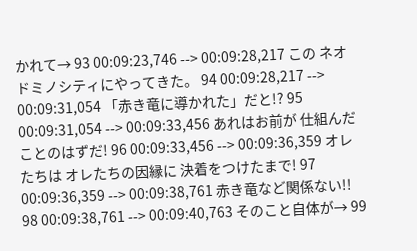かれて→ 93 00:09:23,746 --> 00:09:28,217 この ネオドミノシティにやってきた。 94 00:09:28,217 --> 00:09:31,054 「赤き竜に導かれた」だと!? 95 00:09:31,054 --> 00:09:33,456 あれはお前が 仕組んだことのはずだ! 96 00:09:33,456 --> 00:09:36,359 オレたちは オレたちの因縁に 決着をつけたまで! 97 00:09:36,359 --> 00:09:38,761 赤き竜など関係ない!! 98 00:09:38,761 --> 00:09:40,763 そのこと自体が→ 99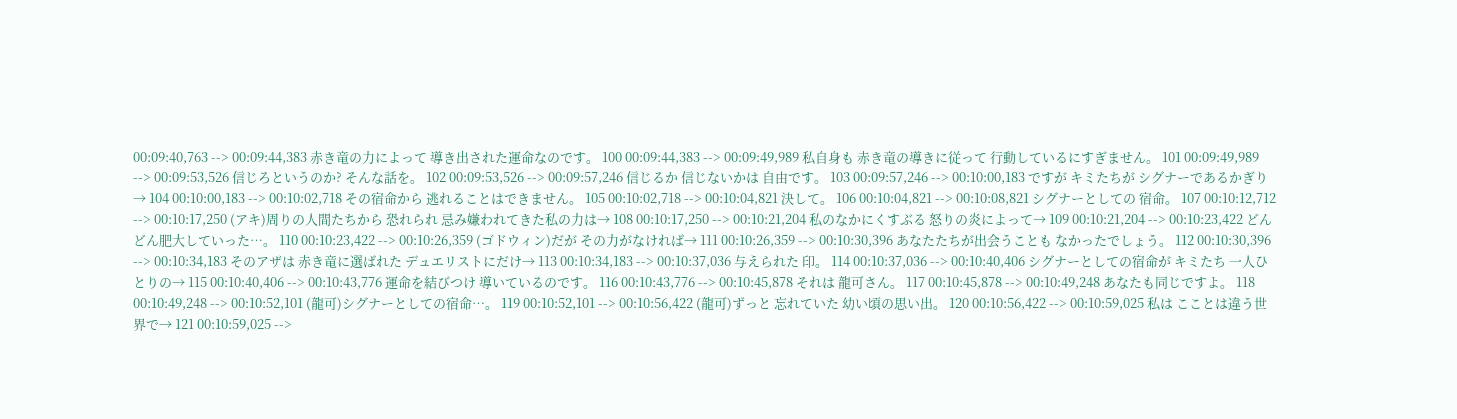00:09:40,763 --> 00:09:44,383 赤き竜の力によって 導き出された運命なのです。 100 00:09:44,383 --> 00:09:49,989 私自身も 赤き竜の導きに従って 行動しているにすぎません。 101 00:09:49,989 --> 00:09:53,526 信じろというのか? そんな話を。 102 00:09:53,526 --> 00:09:57,246 信じるか 信じないかは 自由です。 103 00:09:57,246 --> 00:10:00,183 ですが キミたちが シグナーであるかぎり→ 104 00:10:00,183 --> 00:10:02,718 その宿命から 逃れることはできません。 105 00:10:02,718 --> 00:10:04,821 決して。 106 00:10:04,821 --> 00:10:08,821 シグナーとしての 宿命。 107 00:10:12,712 --> 00:10:17,250 (アキ)周りの人間たちから 恐れられ 忌み嫌われてきた私の力は→ 108 00:10:17,250 --> 00:10:21,204 私のなかにくすぶる 怒りの炎によって→ 109 00:10:21,204 --> 00:10:23,422 どんどん肥大していった…。 110 00:10:23,422 --> 00:10:26,359 (ゴドウィン)だが その力がなければ→ 111 00:10:26,359 --> 00:10:30,396 あなたたちが出会うことも なかったでしょう。 112 00:10:30,396 --> 00:10:34,183 そのアザは 赤き竜に選ばれた デュエリストにだけ→ 113 00:10:34,183 --> 00:10:37,036 与えられた 印。 114 00:10:37,036 --> 00:10:40,406 シグナーとしての宿命が キミたち 一人ひとりの→ 115 00:10:40,406 --> 00:10:43,776 運命を結びつけ 導いているのです。 116 00:10:43,776 --> 00:10:45,878 それは 龍可さん。 117 00:10:45,878 --> 00:10:49,248 あなたも同じですよ。 118 00:10:49,248 --> 00:10:52,101 (龍可)シグナーとしての宿命…。 119 00:10:52,101 --> 00:10:56,422 (龍可)ずっと 忘れていた 幼い頃の思い出。 120 00:10:56,422 --> 00:10:59,025 私は こことは違う世界で→ 121 00:10:59,025 -->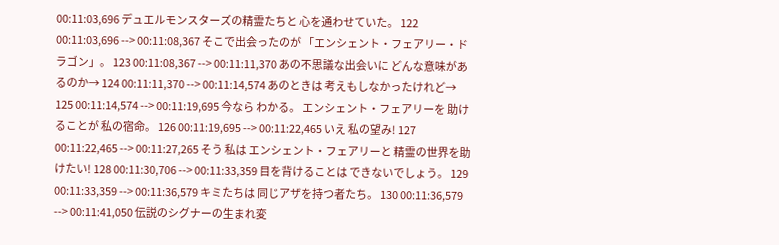00:11:03,696 デュエルモンスターズの精霊たちと 心を通わせていた。 122 00:11:03,696 --> 00:11:08,367 そこで出会ったのが 「エンシェント・フェアリー・ドラゴン」。 123 00:11:08,367 --> 00:11:11,370 あの不思議な出会いに どんな意味があるのか→ 124 00:11:11,370 --> 00:11:14,574 あのときは 考えもしなかったけれど→ 125 00:11:14,574 --> 00:11:19,695 今なら わかる。 エンシェント・フェアリーを 助けることが 私の宿命。 126 00:11:19,695 --> 00:11:22,465 いえ 私の望み! 127 00:11:22,465 --> 00:11:27,265 そう 私は エンシェント・フェアリーと 精霊の世界を助けたい! 128 00:11:30,706 --> 00:11:33,359 目を背けることは できないでしょう。 129 00:11:33,359 --> 00:11:36,579 キミたちは 同じアザを持つ者たち。 130 00:11:36,579 --> 00:11:41,050 伝説のシグナーの生まれ変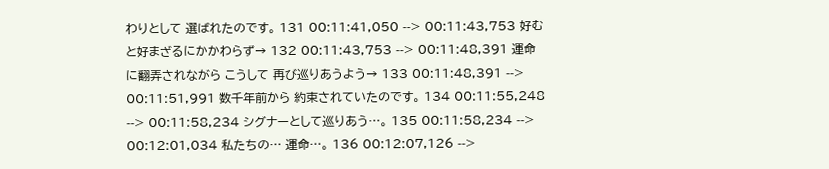わりとして 選ばれたのです。 131 00:11:41,050 --> 00:11:43,753 好むと好まざるにかかわらず→ 132 00:11:43,753 --> 00:11:48,391 運命に翻弄されながら こうして 再び巡りあうよう→ 133 00:11:48,391 --> 00:11:51,991 数千年前から 約束されていたのです。 134 00:11:55,248 --> 00:11:58,234 シグナーとして巡りあう…。 135 00:11:58,234 --> 00:12:01,034 私たちの… 運命…。 136 00:12:07,126 -->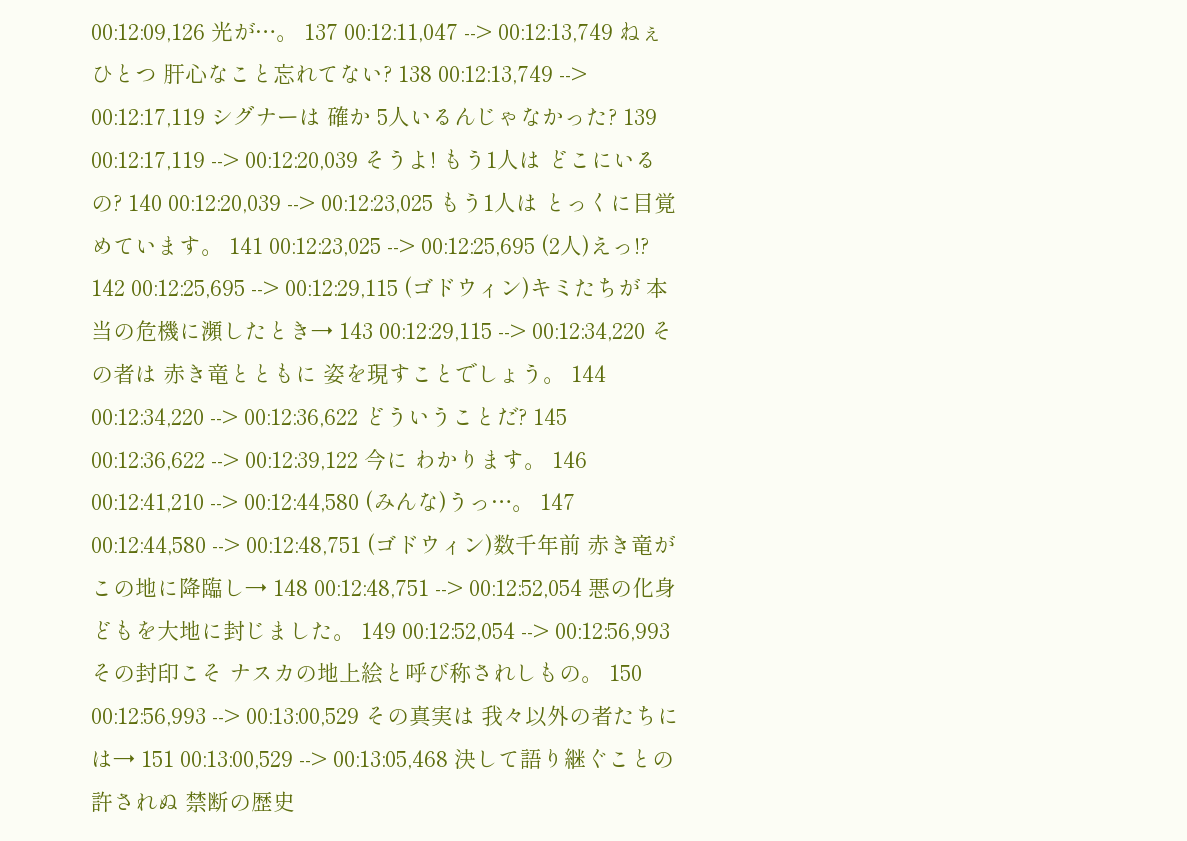00:12:09,126 光が…。 137 00:12:11,047 --> 00:12:13,749 ねぇ ひとつ 肝心なこと忘れてない? 138 00:12:13,749 --> 00:12:17,119 シグナーは 確か 5人いるんじゃなかった? 139 00:12:17,119 --> 00:12:20,039 そうよ! もう1人は どこにいるの? 140 00:12:20,039 --> 00:12:23,025 もう1人は とっくに目覚めています。 141 00:12:23,025 --> 00:12:25,695 (2人)えっ!? 142 00:12:25,695 --> 00:12:29,115 (ゴドウィン)キミたちが 本当の危機に瀕したとき→ 143 00:12:29,115 --> 00:12:34,220 その者は 赤き竜とともに 姿を現すことでしょう。 144 00:12:34,220 --> 00:12:36,622 どういうことだ? 145 00:12:36,622 --> 00:12:39,122 今に わかります。 146 00:12:41,210 --> 00:12:44,580 (みんな)うっ…。 147 00:12:44,580 --> 00:12:48,751 (ゴドウィン)数千年前 赤き竜が この地に降臨し→ 148 00:12:48,751 --> 00:12:52,054 悪の化身どもを大地に封じました。 149 00:12:52,054 --> 00:12:56,993 その封印こそ ナスカの地上絵と呼び称されしもの。 150 00:12:56,993 --> 00:13:00,529 その真実は 我々以外の者たちには→ 151 00:13:00,529 --> 00:13:05,468 決して語り継ぐことの許されぬ 禁断の歴史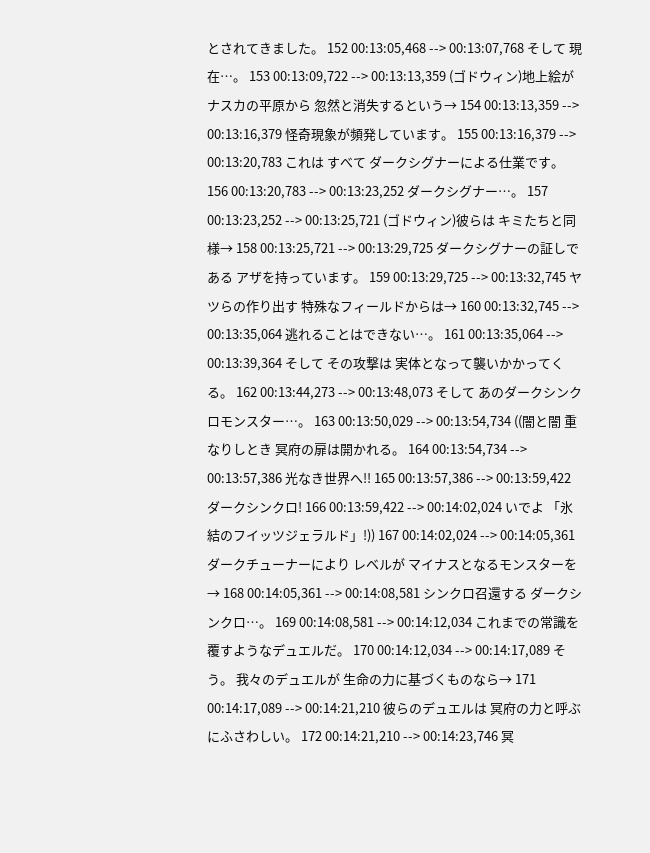とされてきました。 152 00:13:05,468 --> 00:13:07,768 そして 現在…。 153 00:13:09,722 --> 00:13:13,359 (ゴドウィン)地上絵が ナスカの平原から 忽然と消失するという→ 154 00:13:13,359 --> 00:13:16,379 怪奇現象が頻発しています。 155 00:13:16,379 --> 00:13:20,783 これは すべて ダークシグナーによる仕業です。 156 00:13:20,783 --> 00:13:23,252 ダークシグナー…。 157 00:13:23,252 --> 00:13:25,721 (ゴドウィン)彼らは キミたちと同様→ 158 00:13:25,721 --> 00:13:29,725 ダークシグナーの証しである アザを持っています。 159 00:13:29,725 --> 00:13:32,745 ヤツらの作り出す 特殊なフィールドからは→ 160 00:13:32,745 --> 00:13:35,064 逃れることはできない…。 161 00:13:35,064 --> 00:13:39,364 そして その攻撃は 実体となって襲いかかってくる。 162 00:13:44,273 --> 00:13:48,073 そして あのダークシンクロモンスター…。 163 00:13:50,029 --> 00:13:54,734 ((闇と闇 重なりしとき 冥府の扉は開かれる。 164 00:13:54,734 --> 00:13:57,386 光なき世界へ!! 165 00:13:57,386 --> 00:13:59,422 ダークシンクロ! 166 00:13:59,422 --> 00:14:02,024 いでよ 「氷結のフイッツジェラルド」!)) 167 00:14:02,024 --> 00:14:05,361 ダークチューナーにより レベルが マイナスとなるモンスターを→ 168 00:14:05,361 --> 00:14:08,581 シンクロ召還する ダークシンクロ…。 169 00:14:08,581 --> 00:14:12,034 これまでの常識を 覆すようなデュエルだ。 170 00:14:12,034 --> 00:14:17,089 そう。 我々のデュエルが 生命の力に基づくものなら→ 171 00:14:17,089 --> 00:14:21,210 彼らのデュエルは 冥府の力と呼ぶにふさわしい。 172 00:14:21,210 --> 00:14:23,746 冥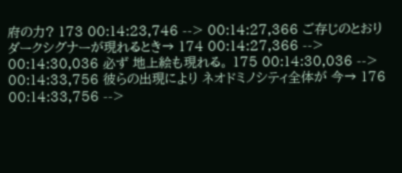府の力? 173 00:14:23,746 --> 00:14:27,366 ご存じのとおり ダークシグナーが現れるとき→ 174 00:14:27,366 --> 00:14:30,036 必ず 地上絵も現れる。 175 00:14:30,036 --> 00:14:33,756 彼らの出現により ネオドミノシティ全体が 今→ 176 00:14:33,756 -->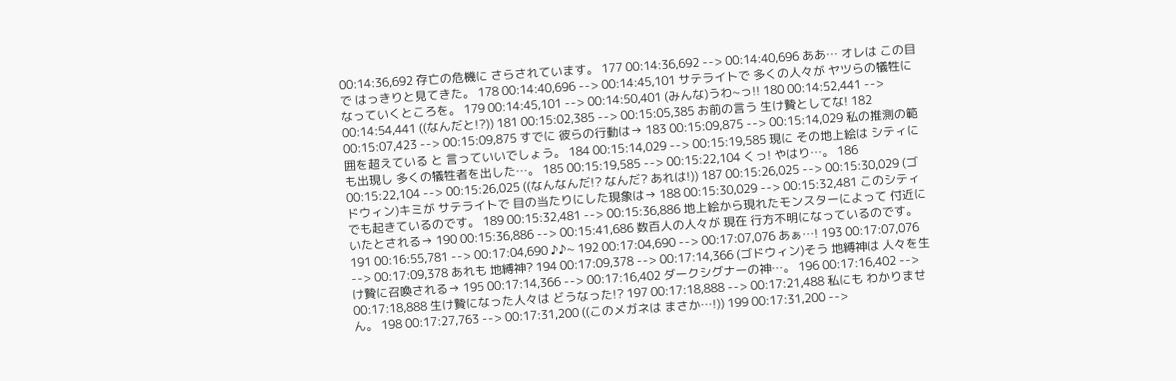00:14:36,692 存亡の危機に さらされています。 177 00:14:36,692 --> 00:14:40,696 ああ… オレは この目で はっきりと見てきた。 178 00:14:40,696 --> 00:14:45,101 サテライトで 多くの人々が ヤツらの犠牲になっていくところを。 179 00:14:45,101 --> 00:14:50,401 (みんな)うわ~っ!! 180 00:14:52,441 --> 00:14:54,441 ((なんだと!?)) 181 00:15:02,385 --> 00:15:05,385 お前の言う 生け贄としてな! 182 00:15:07,423 --> 00:15:09,875 すでに 彼らの行動は→ 183 00:15:09,875 --> 00:15:14,029 私の推測の範囲を超えている と 言っていいでしょう。 184 00:15:14,029 --> 00:15:19,585 現に その地上絵は シティにも出現し 多くの犠牲者を出した…。 185 00:15:19,585 --> 00:15:22,104 くっ! やはり…。 186 00:15:22,104 --> 00:15:26,025 ((なんなんだ!? なんだ? あれは!)) 187 00:15:26,025 --> 00:15:30,029 (ゴドウィン)キミが サテライトで 目の当たりにした現象は→ 188 00:15:30,029 --> 00:15:32,481 このシティでも起きているのです。 189 00:15:32,481 --> 00:15:36,886 地上絵から現れたモンスターによって 付近にいたとされる→ 190 00:15:36,886 --> 00:15:41,686 数百人の人々が 現在 行方不明になっているのです。 191 00:16:55,781 --> 00:17:04,690 ♪♪~ 192 00:17:04,690 --> 00:17:07,076 あぁ…! 193 00:17:07,076 --> 00:17:09,378 あれも 地縛神? 194 00:17:09,378 --> 00:17:14,366 (ゴドウィン)そう 地縛神は 人々を生け贄に召喚される→ 195 00:17:14,366 --> 00:17:16,402 ダークシグナーの神…。 196 00:17:16,402 --> 00:17:18,888 生け贄になった人々は どうなった!? 197 00:17:18,888 --> 00:17:21,488 私にも わかりません。 198 00:17:27,763 --> 00:17:31,200 ((このメガネは まさか…!)) 199 00:17:31,200 -->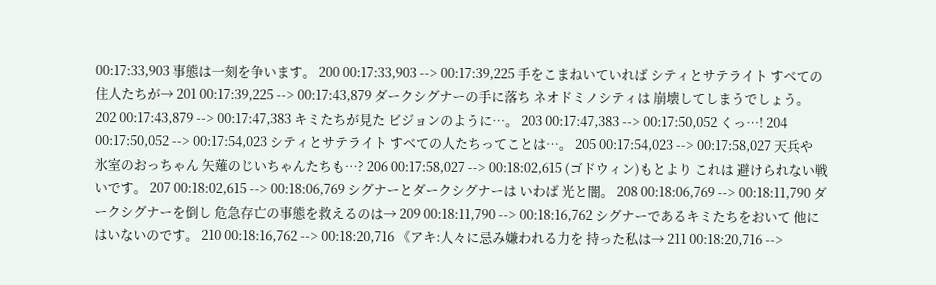00:17:33,903 事態は一刻を争います。 200 00:17:33,903 --> 00:17:39,225 手をこまねいていれば シティとサテライト すべての住人たちが→ 201 00:17:39,225 --> 00:17:43,879 ダークシグナーの手に落ち ネオドミノシティは 崩壊してしまうでしょう。 202 00:17:43,879 --> 00:17:47,383 キミたちが見た ビジョンのように…。 203 00:17:47,383 --> 00:17:50,052 くっ…! 204 00:17:50,052 --> 00:17:54,023 シティとサテライト すべての人たちってことは…。 205 00:17:54,023 --> 00:17:58,027 天兵や 氷室のおっちゃん 矢薙のじいちゃんたちも…? 206 00:17:58,027 --> 00:18:02,615 (ゴドウィン)もとより これは 避けられない戦いです。 207 00:18:02,615 --> 00:18:06,769 シグナーとダークシグナーは いわば 光と闇。 208 00:18:06,769 --> 00:18:11,790 ダークシグナーを倒し 危急存亡の事態を救えるのは→ 209 00:18:11,790 --> 00:18:16,762 シグナーであるキミたちをおいて 他にはいないのです。 210 00:18:16,762 --> 00:18:20,716 《アキ:人々に忌み嫌われる力を 持った私は→ 211 00:18:20,716 -->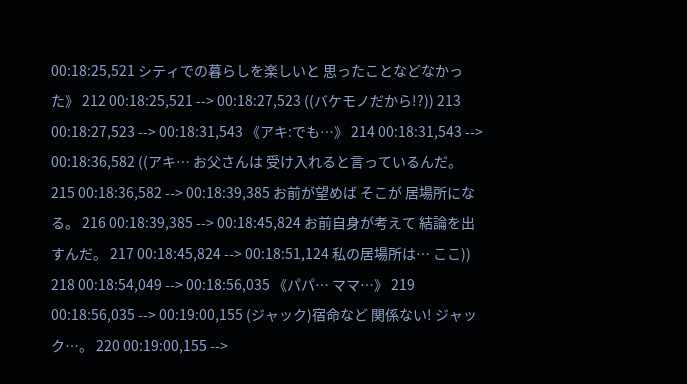00:18:25,521 シティでの暮らしを楽しいと 思ったことなどなかった》 212 00:18:25,521 --> 00:18:27,523 ((バケモノだから!?)) 213 00:18:27,523 --> 00:18:31,543 《アキ:でも…》 214 00:18:31,543 --> 00:18:36,582 ((アキ… お父さんは 受け入れると言っているんだ。 215 00:18:36,582 --> 00:18:39,385 お前が望めば そこが 居場所になる。 216 00:18:39,385 --> 00:18:45,824 お前自身が考えて 結論を出すんだ。 217 00:18:45,824 --> 00:18:51,124 私の居場所は… ここ)) 218 00:18:54,049 --> 00:18:56,035 《パパ… ママ…》 219 00:18:56,035 --> 00:19:00,155 (ジャック)宿命など 関係ない! ジャック…。 220 00:19:00,155 -->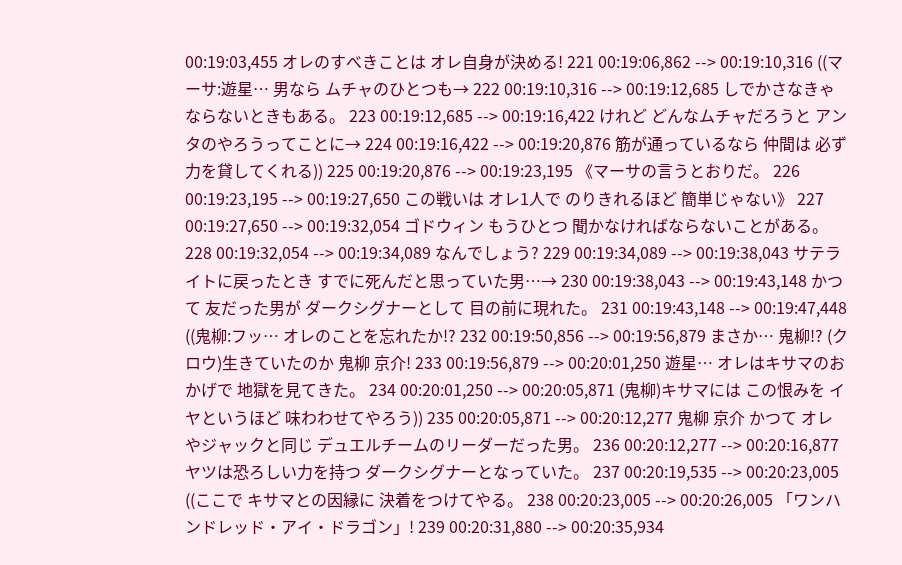00:19:03,455 オレのすべきことは オレ自身が決める! 221 00:19:06,862 --> 00:19:10,316 ((マーサ:遊星… 男なら ムチャのひとつも→ 222 00:19:10,316 --> 00:19:12,685 しでかさなきゃ ならないときもある。 223 00:19:12,685 --> 00:19:16,422 けれど どんなムチャだろうと アンタのやろうってことに→ 224 00:19:16,422 --> 00:19:20,876 筋が通っているなら 仲間は 必ず 力を貸してくれる)) 225 00:19:20,876 --> 00:19:23,195 《マーサの言うとおりだ。 226 00:19:23,195 --> 00:19:27,650 この戦いは オレ1人で のりきれるほど 簡単じゃない》 227 00:19:27,650 --> 00:19:32,054 ゴドウィン もうひとつ 聞かなければならないことがある。 228 00:19:32,054 --> 00:19:34,089 なんでしょう? 229 00:19:34,089 --> 00:19:38,043 サテライトに戻ったとき すでに死んだと思っていた男…→ 230 00:19:38,043 --> 00:19:43,148 かつて 友だった男が ダークシグナーとして 目の前に現れた。 231 00:19:43,148 --> 00:19:47,448 ((鬼柳:フッ… オレのことを忘れたか!? 232 00:19:50,856 --> 00:19:56,879 まさか… 鬼柳!? (クロウ)生きていたのか 鬼柳 京介! 233 00:19:56,879 --> 00:20:01,250 遊星… オレはキサマのおかげで 地獄を見てきた。 234 00:20:01,250 --> 00:20:05,871 (鬼柳)キサマには この恨みを イヤというほど 味わわせてやろう)) 235 00:20:05,871 --> 00:20:12,277 鬼柳 京介 かつて オレやジャックと同じ デュエルチームのリーダーだった男。 236 00:20:12,277 --> 00:20:16,877 ヤツは恐ろしい力を持つ ダークシグナーとなっていた。 237 00:20:19,535 --> 00:20:23,005 ((ここで キサマとの因縁に 決着をつけてやる。 238 00:20:23,005 --> 00:20:26,005 「ワンハンドレッド・アイ・ドラゴン」! 239 00:20:31,880 --> 00:20:35,934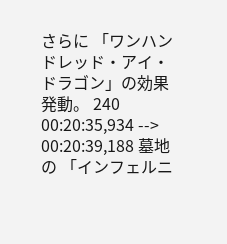さらに 「ワンハンドレッド・アイ・ドラゴン」の効果 発動。 240 00:20:35,934 --> 00:20:39,188 墓地の 「インフェルニ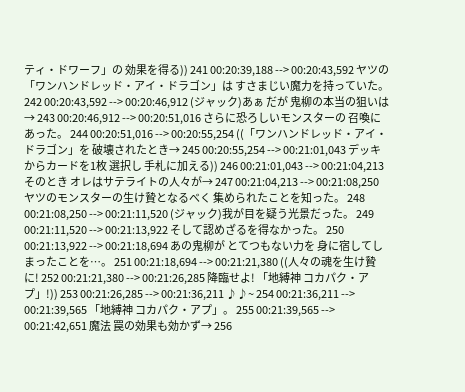ティ・ドワーフ」の 効果を得る)) 241 00:20:39,188 --> 00:20:43,592 ヤツの 「ワンハンドレッド・アイ・ドラゴン」は すさまじい魔力を持っていた。 242 00:20:43,592 --> 00:20:46,912 (ジャック)あぁ だが 鬼柳の本当の狙いは→ 243 00:20:46,912 --> 00:20:51,016 さらに恐ろしいモンスターの 召喚にあった。 244 00:20:51,016 --> 00:20:55,254 ((「ワンハンドレッド・アイ・ドラゴン」を 破壊されたとき→ 245 00:20:55,254 --> 00:21:01,043 デッキからカードを1枚 選択し 手札に加える)) 246 00:21:01,043 --> 00:21:04,213 そのとき オレはサテライトの人々が→ 247 00:21:04,213 --> 00:21:08,250 ヤツのモンスターの生け贄となるべく 集められたことを知った。 248 00:21:08,250 --> 00:21:11,520 (ジャック)我が目を疑う光景だった。 249 00:21:11,520 --> 00:21:13,922 そして認めざるを得なかった。 250 00:21:13,922 --> 00:21:18,694 あの鬼柳が とてつもない力を 身に宿してしまったことを…。 251 00:21:18,694 --> 00:21:21,380 ((人々の魂を生け贄に! 252 00:21:21,380 --> 00:21:26,285 降臨せよ! 「地縛神 コカパク・アプ」!)) 253 00:21:26,285 --> 00:21:36,211 ♪♪~ 254 00:21:36,211 --> 00:21:39,565 「地縛神 コカパク・アプ」。 255 00:21:39,565 --> 00:21:42,651 魔法 罠の効果も効かず→ 256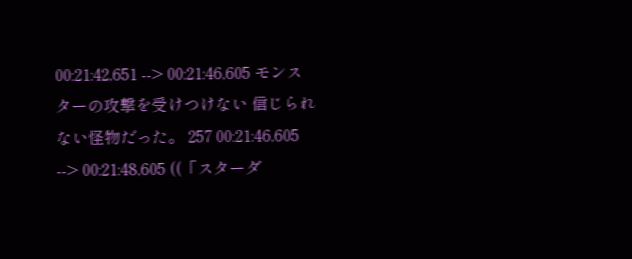00:21:42,651 --> 00:21:46,605 モンスターの攻撃を受けつけない 信じられない怪物だった。 257 00:21:46,605 --> 00:21:48,605 ((「スターダ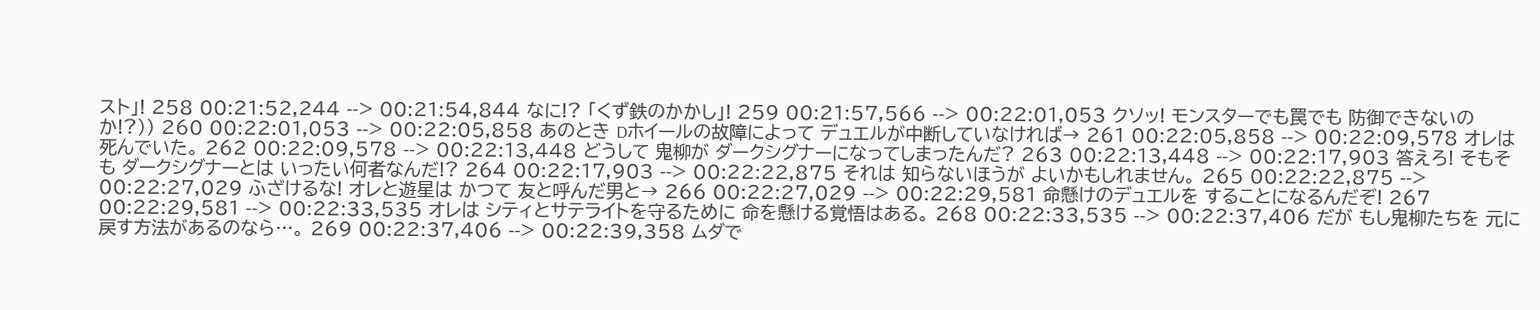スト」! 258 00:21:52,244 --> 00:21:54,844 なに!? 「くず鉄のかかし」! 259 00:21:57,566 --> 00:22:01,053 クソッ! モンスターでも罠でも 防御できないのか!?)) 260 00:22:01,053 --> 00:22:05,858 あのとき Dホイールの故障によって デュエルが中断していなければ→ 261 00:22:05,858 --> 00:22:09,578 オレは死んでいた。 262 00:22:09,578 --> 00:22:13,448 どうして 鬼柳が ダークシグナーになってしまったんだ? 263 00:22:13,448 --> 00:22:17,903 答えろ! そもそも ダークシグナーとは いったい何者なんだ!? 264 00:22:17,903 --> 00:22:22,875 それは 知らないほうが よいかもしれません。 265 00:22:22,875 --> 00:22:27,029 ふざけるな! オレと遊星は かつて 友と呼んだ男と→ 266 00:22:27,029 --> 00:22:29,581 命懸けのデュエルを することになるんだぞ! 267 00:22:29,581 --> 00:22:33,535 オレは シティとサテライトを守るために 命を懸ける覚悟はある。 268 00:22:33,535 --> 00:22:37,406 だが もし鬼柳たちを 元に戻す方法があるのなら…。 269 00:22:37,406 --> 00:22:39,358 ムダで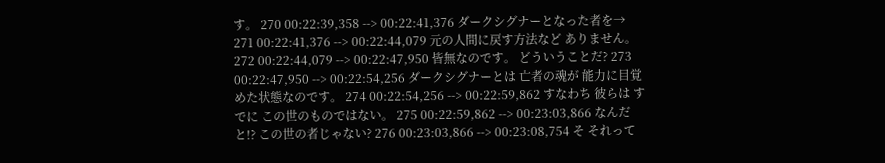す。 270 00:22:39,358 --> 00:22:41,376 ダークシグナーとなった者を→ 271 00:22:41,376 --> 00:22:44,079 元の人間に戻す方法など ありません。 272 00:22:44,079 --> 00:22:47,950 皆無なのです。 どういうことだ? 273 00:22:47,950 --> 00:22:54,256 ダークシグナーとは 亡者の魂が 能力に目覚めた状態なのです。 274 00:22:54,256 --> 00:22:59,862 すなわち 彼らは すでに この世のものではない。 275 00:22:59,862 --> 00:23:03,866 なんだと!? この世の者じゃない? 276 00:23:03,866 --> 00:23:08,754 そ それって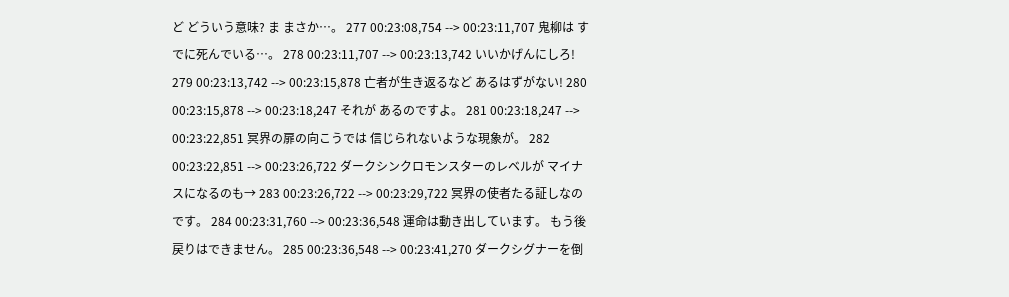ど どういう意味? ま まさか…。 277 00:23:08,754 --> 00:23:11,707 鬼柳は すでに死んでいる…。 278 00:23:11,707 --> 00:23:13,742 いいかげんにしろ! 279 00:23:13,742 --> 00:23:15,878 亡者が生き返るなど あるはずがない! 280 00:23:15,878 --> 00:23:18,247 それが あるのですよ。 281 00:23:18,247 --> 00:23:22,851 冥界の扉の向こうでは 信じられないような現象が。 282 00:23:22,851 --> 00:23:26,722 ダークシンクロモンスターのレベルが マイナスになるのも→ 283 00:23:26,722 --> 00:23:29,722 冥界の使者たる証しなのです。 284 00:23:31,760 --> 00:23:36,548 運命は動き出しています。 もう後戻りはできません。 285 00:23:36,548 --> 00:23:41,270 ダークシグナーを倒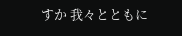すか 我々とともに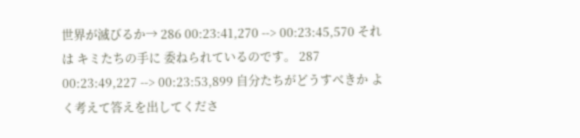世界が滅びるか→ 286 00:23:41,270 --> 00:23:45,570 それは キミたちの手に 委ねられているのです。 287 00:23:49,227 --> 00:23:53,899 自分たちがどうすべきか よく考えて答えを出してくださ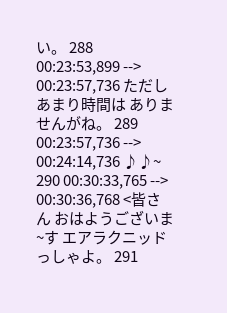い。 288 00:23:53,899 --> 00:23:57,736 ただし あまり時間は ありませんがね。 289 00:23:57,736 --> 00:24:14,736 ♪♪~ 290 00:30:33,765 --> 00:30:36,768 <皆さん おはようございま~す エアラクニッドっしゃよ。 291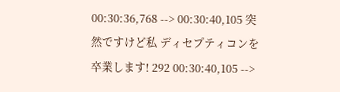00:30:36,768 --> 00:30:40,105 突然ですけど私 ディセプティコンを卒業します! 292 00:30:40,105 -->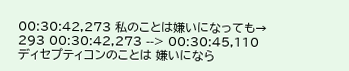00:30:42,273 私のことは嫌いになっても→ 293 00:30:42,273 --> 00:30:45,110 ディセプティコンのことは 嫌いになら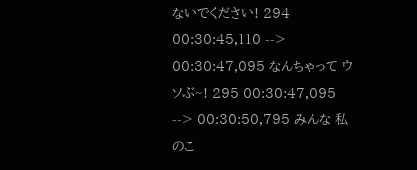ないでください! 294 00:30:45,110 --> 00:30:47,095 なんちゃって ウソぶ~! 295 00:30:47,095 --> 00:30:50,795 みんな 私のこ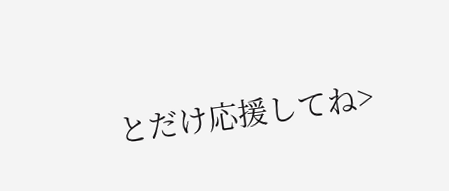とだけ応援してね>